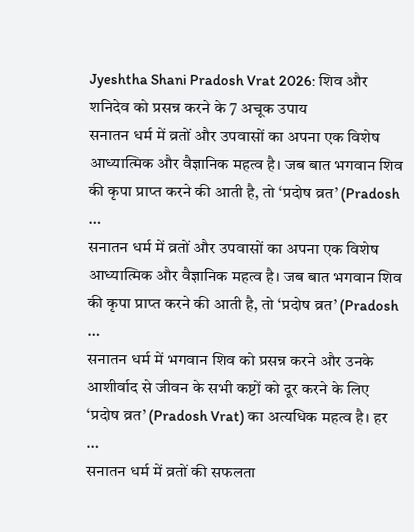Jyeshtha Shani Pradosh Vrat 2026: शिव और शनिदेव को प्रसन्न करने के 7 अचूक उपाय
सनातन धर्म में व्रतों और उपवासों का अपना एक विशेष आध्यात्मिक और वैज्ञानिक महत्व है। जब बात भगवान शिव की कृपा प्राप्त करने की आती है, तो ‘प्रदोष व्रत’ (Pradosh …
सनातन धर्म में व्रतों और उपवासों का अपना एक विशेष आध्यात्मिक और वैज्ञानिक महत्व है। जब बात भगवान शिव की कृपा प्राप्त करने की आती है, तो ‘प्रदोष व्रत’ (Pradosh …
सनातन धर्म में भगवान शिव को प्रसन्न करने और उनके आशीर्वाद से जीवन के सभी कष्टों को दूर करने के लिए ‘प्रदोष व्रत’ (Pradosh Vrat) का अत्यधिक महत्व है। हर …
सनातन धर्म में व्रतों की सफलता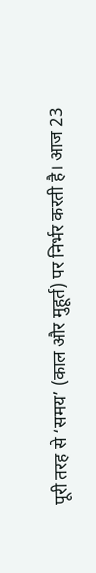पूरी तरह से ‘समय’ (काल और मुहूर्त) पर निर्भर करती है। आज 23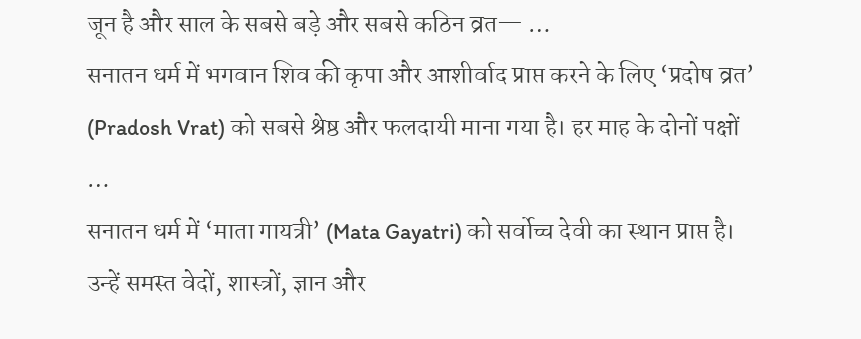जून है और साल के सबसे बड़े और सबसे कठिन व्रत— …
सनातन धर्म में भगवान शिव की कृपा और आशीर्वाद प्राप्त करने के लिए ‘प्रदोष व्रत’ (Pradosh Vrat) को सबसे श्रेष्ठ और फलदायी माना गया है। हर माह के दोनों पक्षों …
सनातन धर्म में ‘माता गायत्री’ (Mata Gayatri) को सर्वोच्च देवी का स्थान प्राप्त है। उन्हें समस्त वेदों, शास्त्रों, ज्ञान और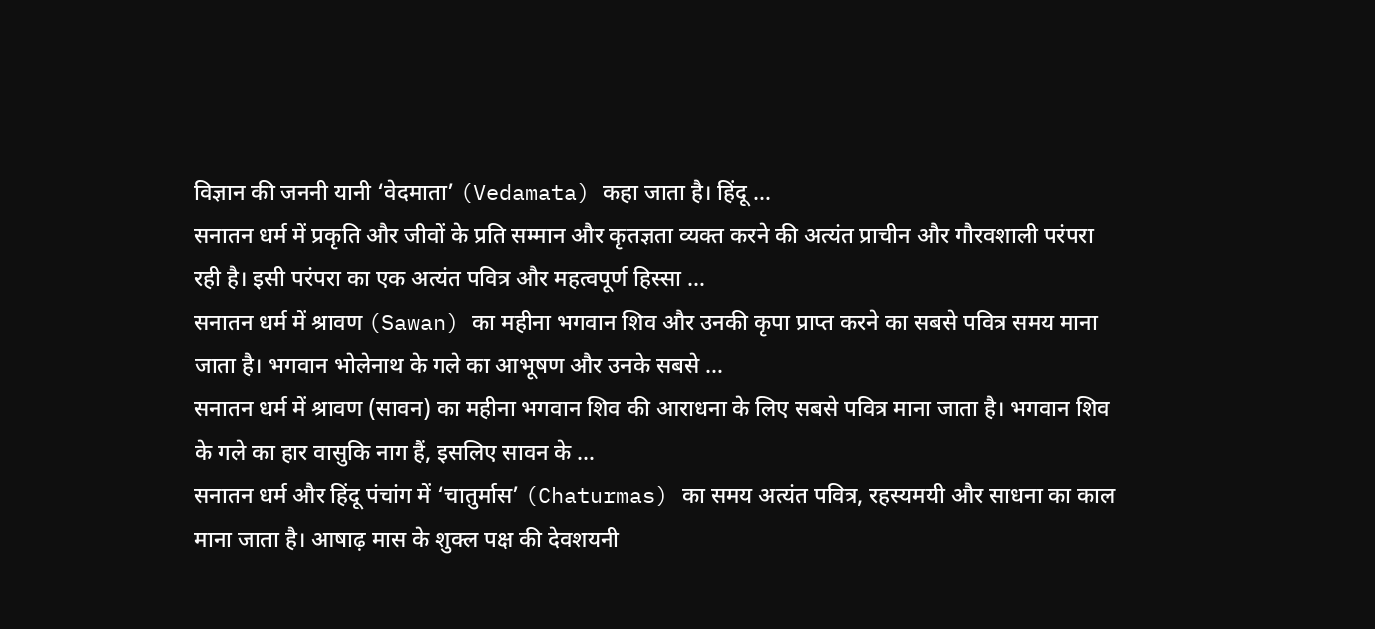विज्ञान की जननी यानी ‘वेदमाता’ (Vedamata) कहा जाता है। हिंदू …
सनातन धर्म में प्रकृति और जीवों के प्रति सम्मान और कृतज्ञता व्यक्त करने की अत्यंत प्राचीन और गौरवशाली परंपरा रही है। इसी परंपरा का एक अत्यंत पवित्र और महत्वपूर्ण हिस्सा …
सनातन धर्म में श्रावण (Sawan) का महीना भगवान शिव और उनकी कृपा प्राप्त करने का सबसे पवित्र समय माना जाता है। भगवान भोलेनाथ के गले का आभूषण और उनके सबसे …
सनातन धर्म में श्रावण (सावन) का महीना भगवान शिव की आराधना के लिए सबसे पवित्र माना जाता है। भगवान शिव के गले का हार वासुकि नाग हैं, इसलिए सावन के …
सनातन धर्म और हिंदू पंचांग में ‘चातुर्मास’ (Chaturmas) का समय अत्यंत पवित्र, रहस्यमयी और साधना का काल माना जाता है। आषाढ़ मास के शुक्ल पक्ष की देवशयनी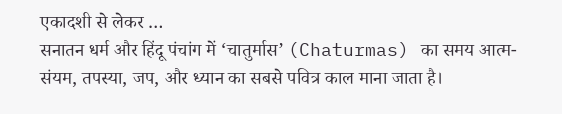एकादशी से लेकर …
सनातन धर्म और हिंदू पंचांग में ‘चातुर्मास’ (Chaturmas) का समय आत्म-संयम, तपस्या, जप, और ध्यान का सबसे पवित्र काल माना जाता है।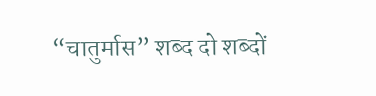“चातुर्मास” शब्द दो शब्दों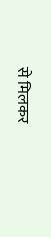से मिलकर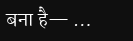बना है— …